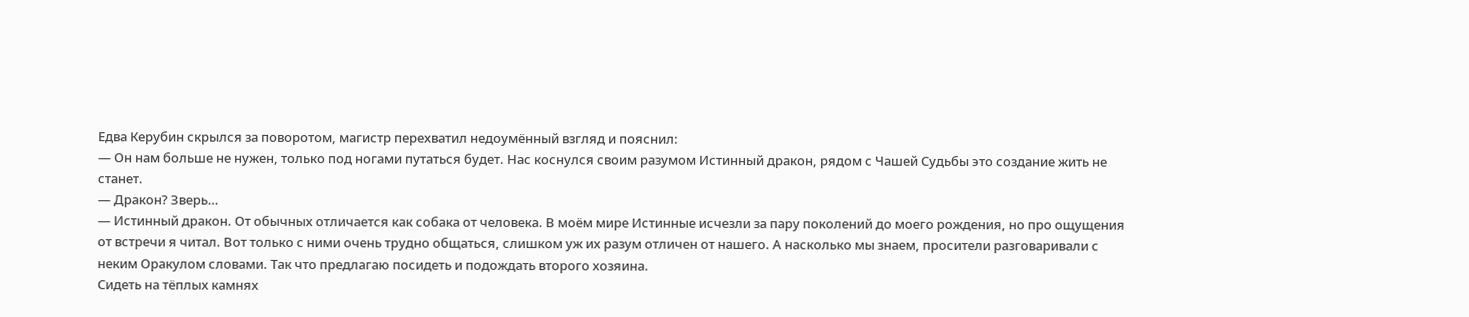Едва Керубин скрылся за поворотом, магистр перехватил недоумённый взгляд и пояснил:
— Он нам больше не нужен, только под ногами путаться будет. Нас коснулся своим разумом Истинный дракон, рядом с Чашей Судьбы это создание жить не станет.
— Дракон? Зверь…
— Истинный дракон. От обычных отличается как собака от человека. В моём мире Истинные исчезли за пару поколений до моего рождения, но про ощущения от встречи я читал. Вот только с ними очень трудно общаться, слишком уж их разум отличен от нашего. А насколько мы знаем, просители разговаривали с неким Оракулом словами. Так что предлагаю посидеть и подождать второго хозяина.
Сидеть на тёплых камнях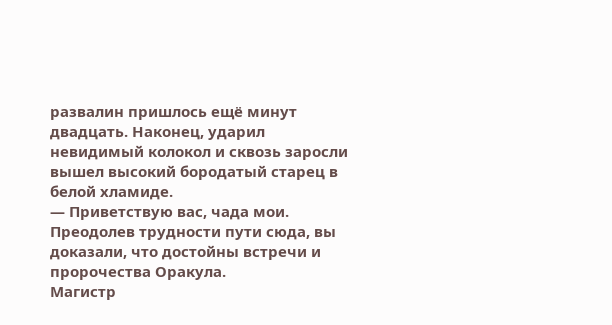развалин пришлось ещё минут двадцать. Наконец, ударил невидимый колокол и сквозь заросли вышел высокий бородатый старец в белой хламиде.
— Приветствую вас, чада мои. Преодолев трудности пути сюда, вы доказали, что достойны встречи и пророчества Оракула.
Магистр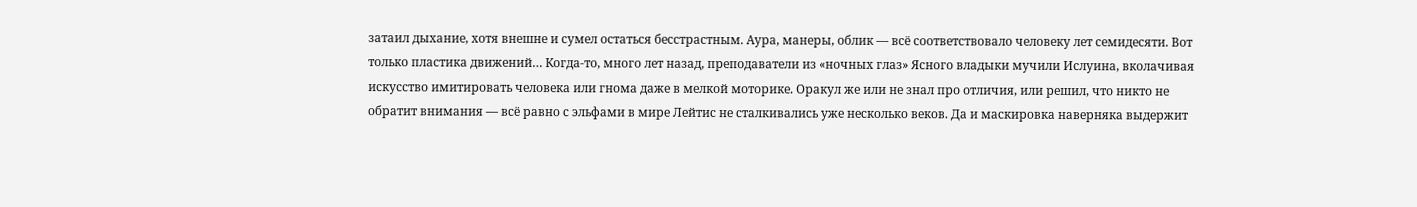затаил дыхание, хотя внешне и сумел остаться бесстрастным. Аура, манеры, облик — всё соответствовало человеку лет семидесяти. Вот только пластика движений… Когда-то, много лет назад, преподаватели из «ночных глаз» Ясного владыки мучили Ислуина, вколачивая искусство имитировать человека или гнома даже в мелкой моторике. Оракул же или не знал про отличия, или решил, что никто не обратит внимания — всё равно с эльфами в мире Лейтис не сталкивались уже несколько веков. Да и маскировка наверняка выдержит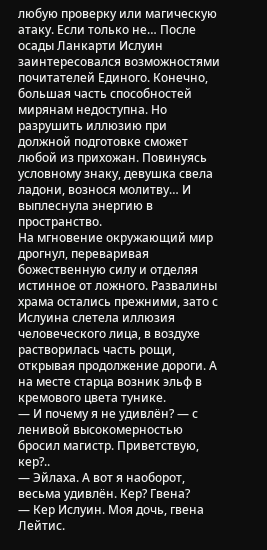любую проверку или магическую атаку. Если только не… После осады Ланкарти Ислуин заинтересовался возможностями почитателей Единого. Конечно, большая часть способностей мирянам недоступна. Но разрушить иллюзию при должной подготовке сможет любой из прихожан. Повинуясь условному знаку, девушка свела ладони, вознося молитву… И выплеснула энергию в пространство.
На мгновение окружающий мир дрогнул, переваривая божественную силу и отделяя истинное от ложного. Развалины храма остались прежними, зато с Ислуина слетела иллюзия человеческого лица, в воздухе растворилась часть рощи, открывая продолжение дороги. А на месте старца возник эльф в кремового цвета тунике.
— И почему я не удивлён? — с ленивой высокомерностью бросил магистр. Приветствую, кер?..
— Эйлаха. А вот я наоборот, весьма удивлён. Кер? Гвена?
— Кер Ислуин. Моя дочь, гвена Лейтис.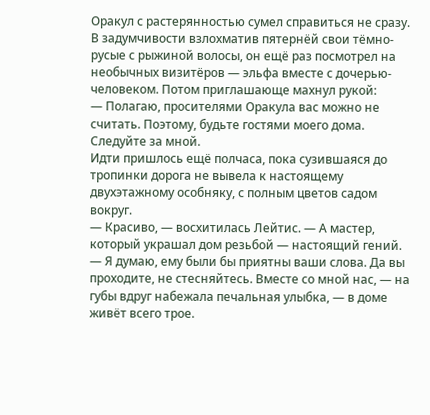Оракул с растерянностью сумел справиться не сразу. В задумчивости взлохматив пятернёй свои тёмно-русые с рыжиной волосы, он ещё раз посмотрел на необычных визитёров — эльфа вместе с дочерью-человеком. Потом приглашающе махнул рукой:
— Полагаю, просителями Оракула вас можно не считать. Поэтому, будьте гостями моего дома. Следуйте за мной.
Идти пришлось ещё полчаса, пока сузившаяся до тропинки дорога не вывела к настоящему двухэтажному особняку, с полным цветов садом вокруг.
— Красиво, — восхитилась Лейтис. — А мастер, который украшал дом резьбой — настоящий гений.
— Я думаю, ему были бы приятны ваши слова. Да вы проходите, не стесняйтесь. Вместе со мной нас, — на губы вдруг набежала печальная улыбка, — в доме живёт всего трое.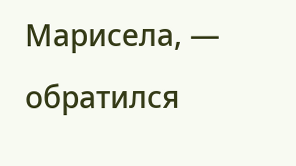Марисела, — обратился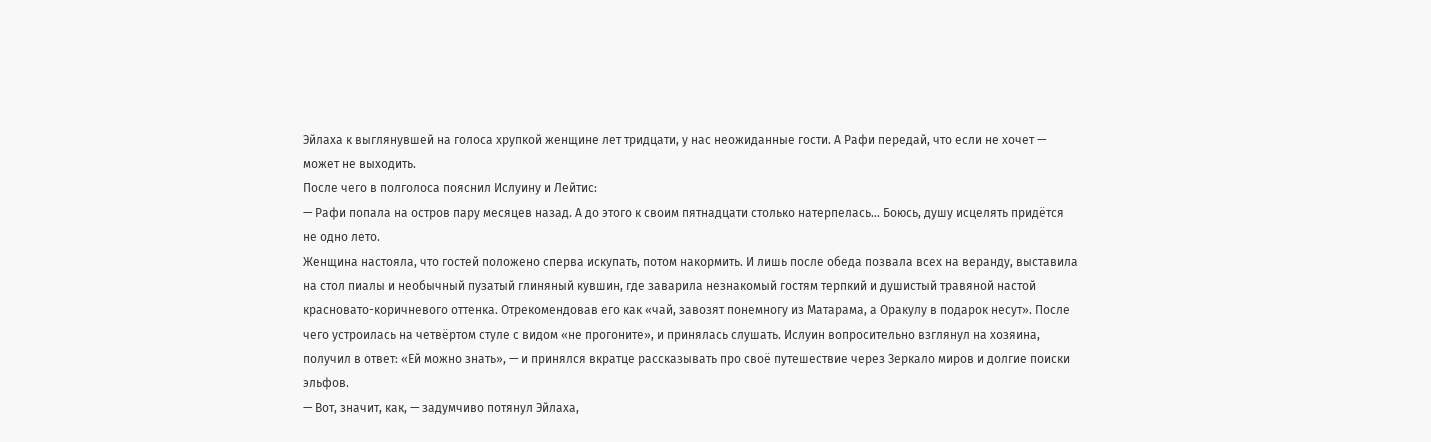Эйлаха к выглянувшей на голоса хрупкой женщине лет тридцати, у нас неожиданные гости. А Рафи передай, что если не хочет — может не выходить.
После чего в полголоса пояснил Ислуину и Лейтис:
— Рафи попала на остров пару месяцев назад. А до этого к своим пятнадцати столько натерпелась… Боюсь, душу исцелять придётся не одно лето.
Женщина настояла, что гостей положено сперва искупать, потом накормить. И лишь после обеда позвала всех на веранду, выставила на стол пиалы и необычный пузатый глиняный кувшин, где заварила незнакомый гостям терпкий и душистый травяной настой красновато-коричневого оттенка. Отрекомендовав его как «чай, завозят понемногу из Матарама, а Оракулу в подарок несут». После чего устроилась на четвёртом стуле с видом «не прогоните», и принялась слушать. Ислуин вопросительно взглянул на хозяина, получил в ответ: «Ей можно знать», — и принялся вкратце рассказывать про своё путешествие через Зеркало миров и долгие поиски эльфов.
— Вот, значит, как, — задумчиво потянул Эйлаха,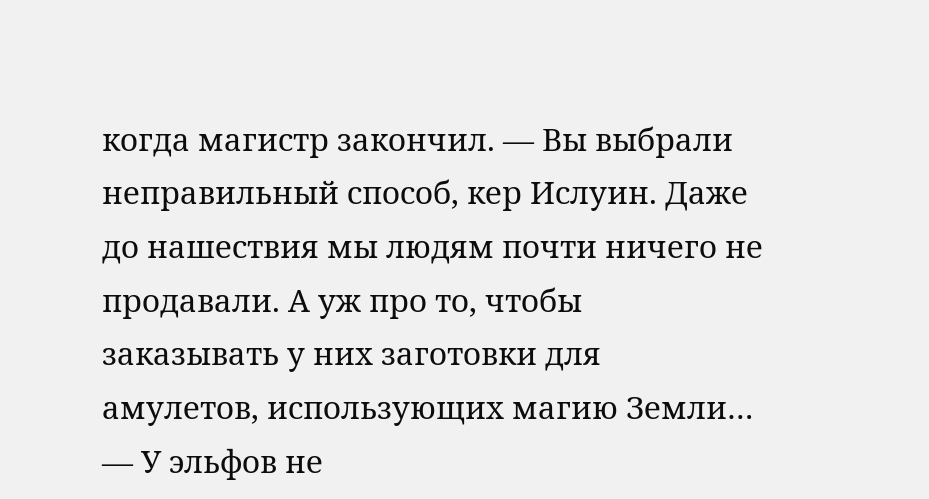когда магистр закончил. — Вы выбрали неправильный способ, кер Ислуин. Даже до нашествия мы людям почти ничего не продавали. А уж про то, чтобы заказывать у них заготовки для амулетов, использующих магию Земли…
— У эльфов не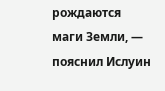рождаются маги Земли, — пояснил Ислуин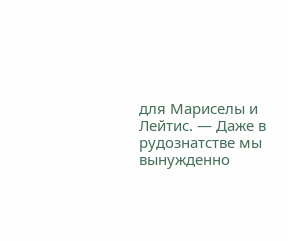для Мариселы и Лейтис. — Даже в рудознатстве мы вынужденно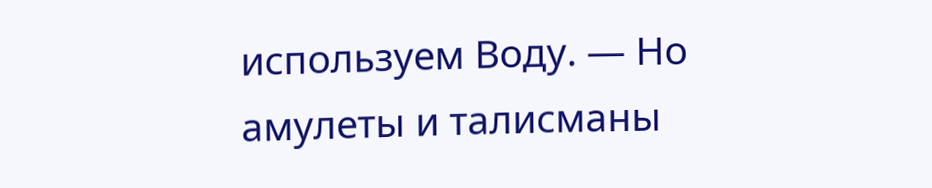используем Воду. — Но амулеты и талисманы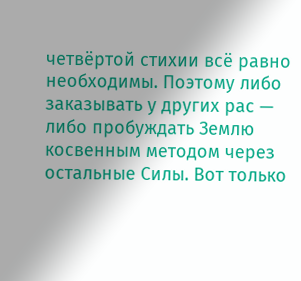четвёртой стихии всё равно необходимы. Поэтому либо заказывать у других рас — либо пробуждать Землю косвенным методом через остальные Силы. Вот только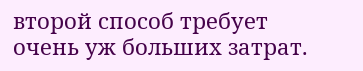второй способ требует очень уж больших затрат.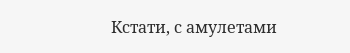Кстати, с амулетами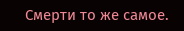Смерти то же самое.